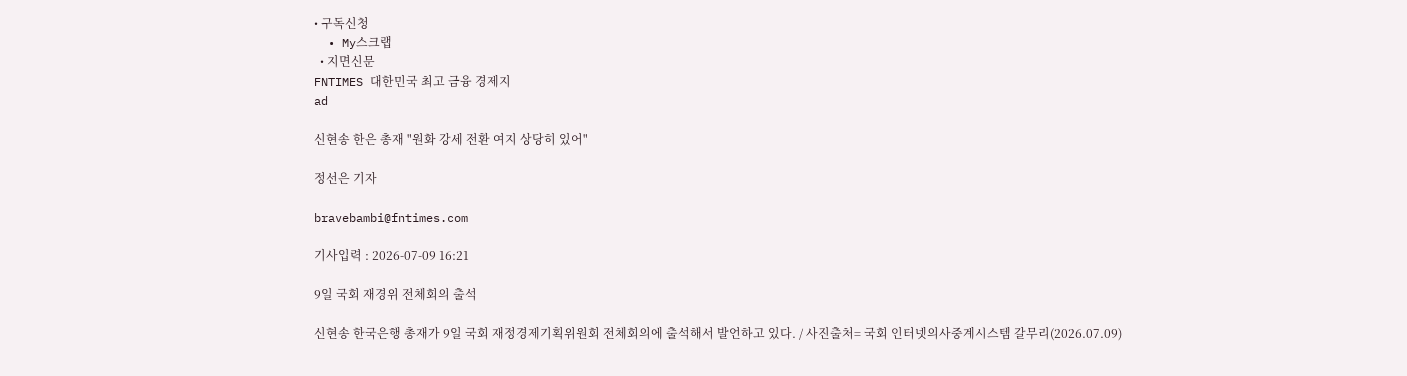• 구독신청
  • My스크랩
  • 지면신문
FNTIMES 대한민국 최고 금융 경제지
ad

신현송 한은 총재 "원화 강세 전환 여지 상당히 있어"

정선은 기자

bravebambi@fntimes.com

기사입력 : 2026-07-09 16:21

9일 국회 재경위 전체회의 출석

신현송 한국은행 총재가 9일 국회 재정경제기획위원회 전체회의에 출석해서 발언하고 있다. / 사진출처= 국회 인터넷의사중계시스템 갈무리(2026.07.09)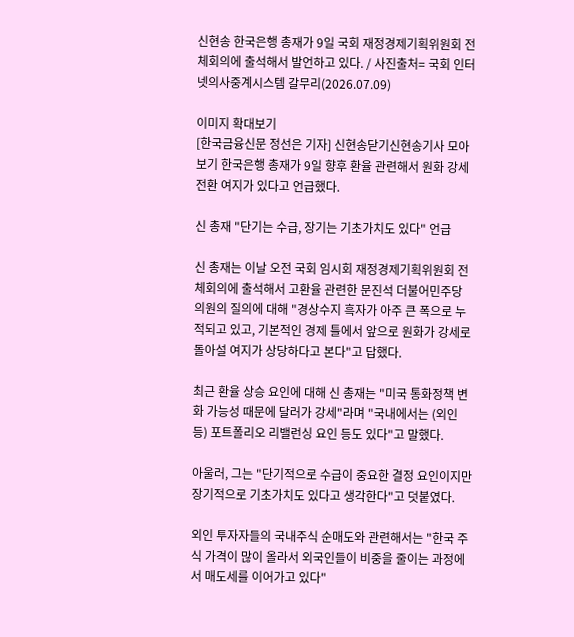신현송 한국은행 총재가 9일 국회 재정경제기획위원회 전체회의에 출석해서 발언하고 있다. / 사진출처= 국회 인터넷의사중계시스템 갈무리(2026.07.09)

이미지 확대보기
[한국금융신문 정선은 기자] 신현송닫기신현송기사 모아보기 한국은행 총재가 9일 향후 환율 관련해서 원화 강세 전환 여지가 있다고 언급했다.

신 총재 "단기는 수급, 장기는 기초가치도 있다" 언급

신 총재는 이날 오전 국회 임시회 재정경제기획위원회 전체회의에 출석해서 고환율 관련한 문진석 더불어민주당 의원의 질의에 대해 "경상수지 흑자가 아주 큰 폭으로 누적되고 있고, 기본적인 경제 틀에서 앞으로 원화가 강세로 돌아설 여지가 상당하다고 본다"고 답했다.

최근 환율 상승 요인에 대해 신 총재는 "미국 통화정책 변화 가능성 때문에 달러가 강세"라며 "국내에서는 (외인 등) 포트폴리오 리밸런싱 요인 등도 있다"고 말했다.

아울러, 그는 "단기적으로 수급이 중요한 결정 요인이지만 장기적으로 기초가치도 있다고 생각한다"고 덧붙였다.

외인 투자자들의 국내주식 순매도와 관련해서는 "한국 주식 가격이 많이 올라서 외국인들이 비중을 줄이는 과정에서 매도세를 이어가고 있다"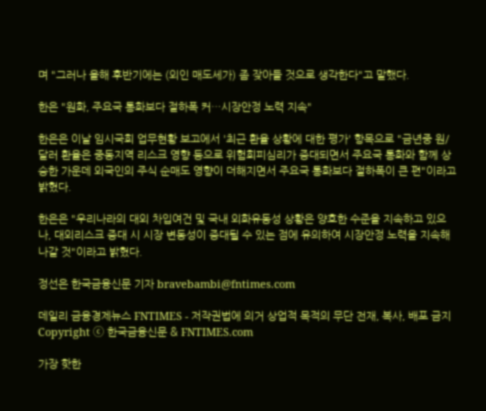며 "그러나 올해 후반기에는 (외인 매도세가) 좀 잦아들 것으로 생각한다"고 말했다.

한은 "원화, 주요국 통화보다 절하폭 커…시장안정 노력 지속"

한은은 이날 임시국회 업무현황 보고에서 '최근 환율 상황에 대한 평가' 항목으로 "금년중 원/달러 환율은 중동지역 리스크 영향 등으로 위험회피심리가 증대되면서 주요국 통화와 함께 상승한 가운데 외국인의 주식 순매도 영향이 더해지면서 주요국 통화보다 절하폭이 큰 편"이라고 밝혔다.

한은은 "우리나라의 대외 차입여건 및 국내 외화유동성 상황은 양호한 수준을 지속하고 있으나, 대외리스크 증대 시 시장 변동성이 증대될 수 있는 점에 유의하여 시장안정 노력을 지속해 나갈 것"이라고 밝혔다.

정선은 한국금융신문 기자 bravebambi@fntimes.com

데일리 금융경제뉴스 FNTIMES - 저작권법에 의거 상업적 목적의 무단 전재, 복사, 배포 금지
Copyright ⓒ 한국금융신문 & FNTIMES.com

가장 핫한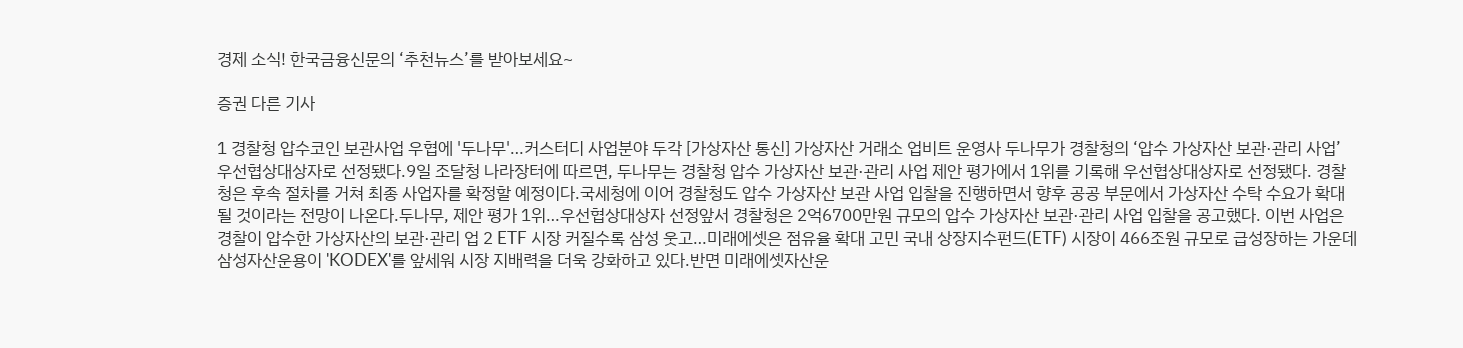경제 소식! 한국금융신문의 ‘추천뉴스’를 받아보세요~

증권 다른 기사

1 경찰청 압수코인 보관사업 우협에 '두나무'…커스터디 사업분야 두각 [가상자산 통신] 가상자산 거래소 업비트 운영사 두나무가 경찰청의 ‘압수 가상자산 보관·관리 사업’ 우선협상대상자로 선정됐다.9일 조달청 나라장터에 따르면, 두나무는 경찰청 압수 가상자산 보관·관리 사업 제안 평가에서 1위를 기록해 우선협상대상자로 선정됐다. 경찰청은 후속 절차를 거쳐 최종 사업자를 확정할 예정이다.국세청에 이어 경찰청도 압수 가상자산 보관 사업 입찰을 진행하면서 향후 공공 부문에서 가상자산 수탁 수요가 확대될 것이라는 전망이 나온다.두나무, 제안 평가 1위…우선협상대상자 선정앞서 경찰청은 2억6700만원 규모의 압수 가상자산 보관·관리 사업 입찰을 공고했다. 이번 사업은 경찰이 압수한 가상자산의 보관·관리 업 2 ETF 시장 커질수록 삼성 웃고…미래에셋은 점유율 확대 고민 국내 상장지수펀드(ETF) 시장이 466조원 규모로 급성장하는 가운데 삼성자산운용이 'KODEX'를 앞세워 시장 지배력을 더욱 강화하고 있다.반면 미래에셋자산운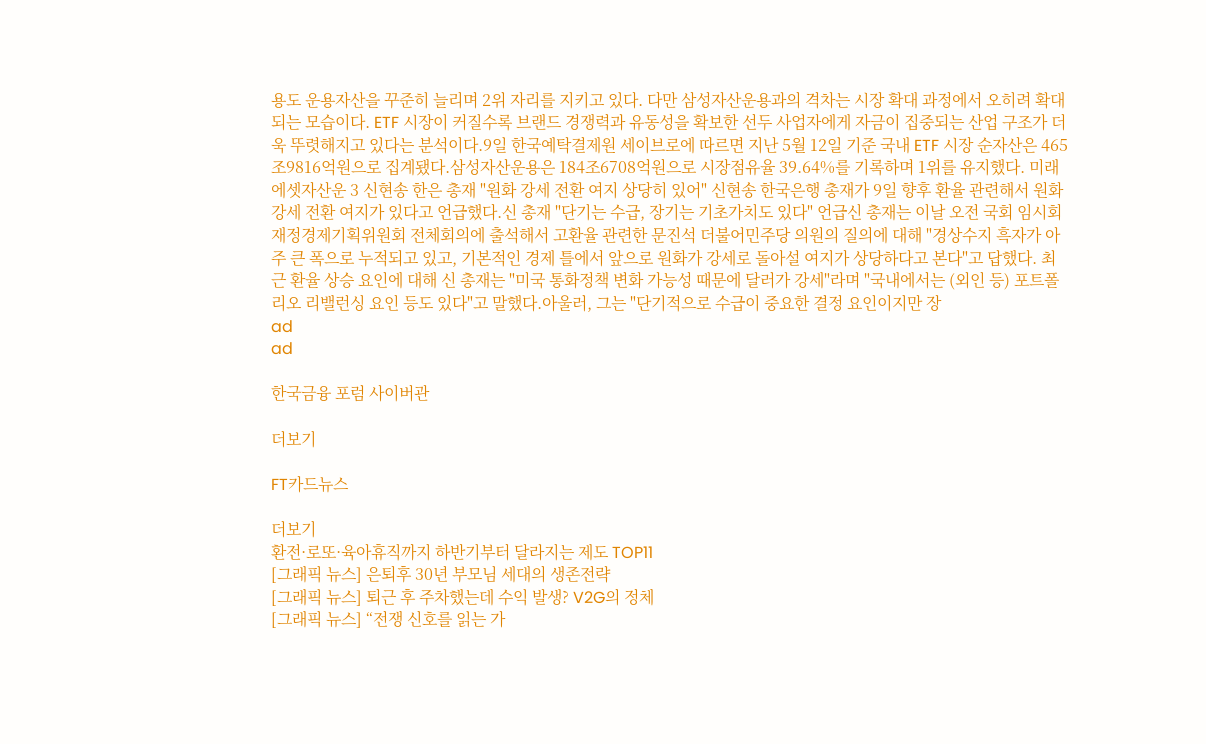용도 운용자산을 꾸준히 늘리며 2위 자리를 지키고 있다. 다만 삼성자산운용과의 격차는 시장 확대 과정에서 오히려 확대되는 모습이다. ETF 시장이 커질수록 브랜드 경쟁력과 유동성을 확보한 선두 사업자에게 자금이 집중되는 산업 구조가 더욱 뚜렷해지고 있다는 분석이다.9일 한국예탁결제원 세이브로에 따르면 지난 5월 12일 기준 국내 ETF 시장 순자산은 465조9816억원으로 집계됐다.삼성자산운용은 184조6708억원으로 시장점유율 39.64%를 기록하며 1위를 유지했다. 미래에셋자산운 3 신현송 한은 총재 "원화 강세 전환 여지 상당히 있어" 신현송 한국은행 총재가 9일 향후 환율 관련해서 원화 강세 전환 여지가 있다고 언급했다.신 총재 "단기는 수급, 장기는 기초가치도 있다" 언급신 총재는 이날 오전 국회 임시회 재정경제기획위원회 전체회의에 출석해서 고환율 관련한 문진석 더불어민주당 의원의 질의에 대해 "경상수지 흑자가 아주 큰 폭으로 누적되고 있고, 기본적인 경제 틀에서 앞으로 원화가 강세로 돌아설 여지가 상당하다고 본다"고 답했다. 최근 환율 상승 요인에 대해 신 총재는 "미국 통화정책 변화 가능성 때문에 달러가 강세"라며 "국내에서는 (외인 등) 포트폴리오 리밸런싱 요인 등도 있다"고 말했다.아울러, 그는 "단기적으로 수급이 중요한 결정 요인이지만 장
ad
ad

한국금융 포럼 사이버관

더보기

FT카드뉴스

더보기
환전·로또·육아휴직까지 하반기부터 달라지는 제도 TOP11
[그래픽 뉴스] 은퇴후 30년 부모님 세대의 생존전략
[그래픽 뉴스] 퇴근 후 주차했는데 수익 발생? V2G의 정체
[그래픽 뉴스] “전쟁 신호를 읽는 가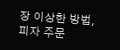장 이상한 방법, 피자 주문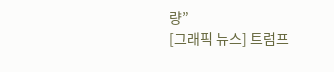량”
[그래픽 뉴스] 트럼프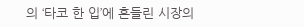의 ‘타코 한 입’에 흔들린 시장의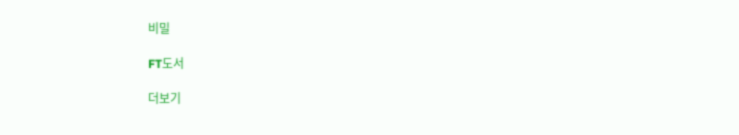비밀

FT도서

더보기